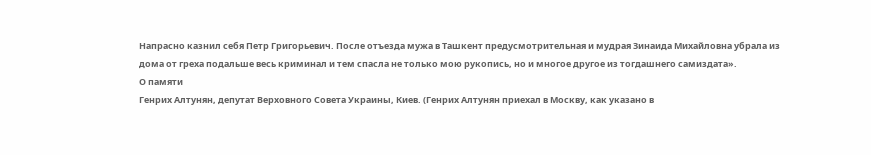Напрасно казнил себя Петр Григорьевич. После отъезда мужа в Ташкент предусмотрительная и мудрая Зинаида Михайловна убрала из дома от греха подальше весь криминал и тем спасла не только мою рукопись, но и многое другое из тогдашнего самиздата».
О памяти
Генрих Алтунян, депутат Верховного Совета Украины, Киев. (Генрих Алтунян приехал в Москву, как указано в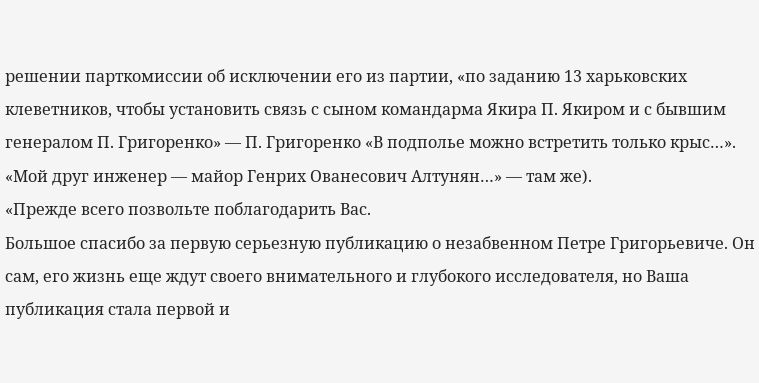решении парткомиссии об исключении его из партии, «по заданию 13 харьковских клеветников, чтобы установить связь с сыном командарма Якира П. Якиром и с бывшим генералом П. Григоренко» — П. Григоренко «В подполье можно встретить только крыс…». «Мой друг инженер — майор Генрих Ованесович Алтунян…» — там же).
«Прежде всего позвольте поблагодарить Вас.
Большое спасибо за первую серьезную публикацию о незабвенном Петре Григорьевиче. Он сам, его жизнь еще ждут своего внимательного и глубокого исследователя, но Ваша публикация стала первой и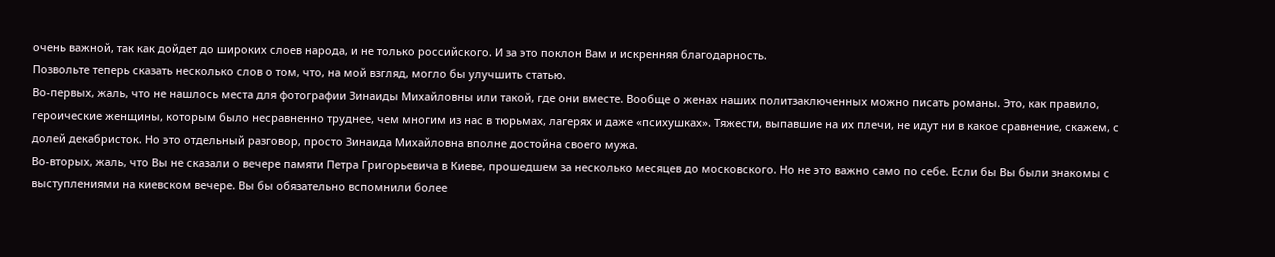очень важной, так как дойдет до широких слоев народа, и не только российского. И за это поклон Вам и искренняя благодарность.
Позвольте теперь сказать несколько слов о том, что, на мой взгляд, могло бы улучшить статью.
Во-первых, жаль, что не нашлось места для фотографии Зинаиды Михайловны или такой, где они вместе. Вообще о женах наших политзаключенных можно писать романы. Это, как правило, героические женщины, которым было несравненно труднее, чем многим из нас в тюрьмах, лагерях и даже «психушках». Тяжести, выпавшие на их плечи, не идут ни в какое сравнение, скажем, с долей декабристок. Но это отдельный разговор, просто Зинаида Михайловна вполне достойна своего мужа.
Во-вторых, жаль, что Вы не сказали о вечере памяти Петра Григорьевича в Киеве, прошедшем за несколько месяцев до московского. Но не это важно само по себе. Если бы Вы были знакомы с выступлениями на киевском вечере. Вы бы обязательно вспомнили более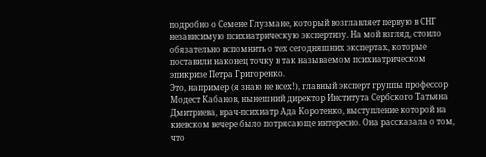подробно о Семене Глузмане, который возглавляет первую в СНГ независимую психиатрическую экспертизу. На мой взгляд, стоило обязательно вспомнить о тех сегодняшних экспертах, которые поставили наконец точку в так называемом психиатрическом эпикризе Петра Григоренко.
Это, например (я знаю не всех!), главный эксперт группы профессор Модест Кабанов, нынешний директор Института Сербского Татьяна Дмитриева, врач-психиатр Ада Коротенко, выступление которой на киевском вечере было потрясающе интересно. Она рассказала о том, что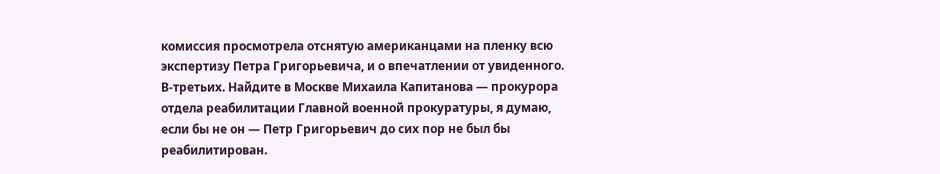комиссия просмотрела отснятую американцами на пленку всю экспертизу Петра Григорьевича, и о впечатлении от увиденного.
В-третьих. Найдите в Москве Михаила Капитанова — прокурора отдела реабилитации Главной военной прокуратуры, я думаю, если бы не он — Петр Григорьевич до сих пор не был бы реабилитирован.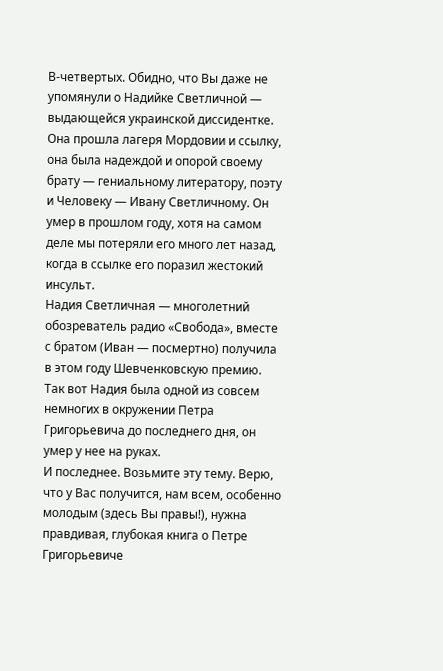В-четвертых. Обидно, что Вы даже не упомянули о Надийке Светличной — выдающейся украинской диссидентке. Она прошла лагеря Мордовии и ссылку, она была надеждой и опорой своему брату — гениальному литератору, поэту и Человеку — Ивану Светличному. Он умер в прошлом году, хотя на самом деле мы потеряли его много лет назад, когда в ссылке его поразил жестокий инсульт.
Надия Светличная — многолетний обозреватель радио «Свобода», вместе с братом (Иван — посмертно) получила в этом году Шевченковскую премию.
Так вот Надия была одной из совсем немногих в окружении Петра Григорьевича до последнего дня, он умер у нее на руках.
И последнее. Возьмите эту тему. Верю, что у Вас получится, нам всем, особенно молодым (здесь Вы правы!), нужна правдивая, глубокая книга о Петре Григорьевиче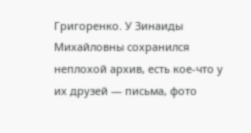Григоренко. У Зинаиды Михайловны сохранился неплохой архив, есть кое-что у их друзей — письма, фото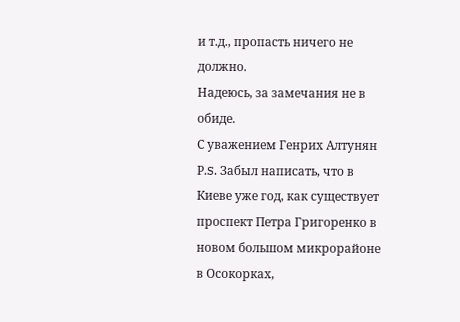и т.д., пропасть ничего не должно.
Надеюсь, за замечания не в обиде.
С уважением Генрих Алтунян
Р.S. Забыл написать, что в Киеве уже год, как существует проспект Петра Григоренко в новом большом микрорайоне в Осокорках,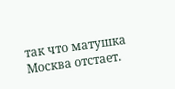так что матушка Москва отстает.